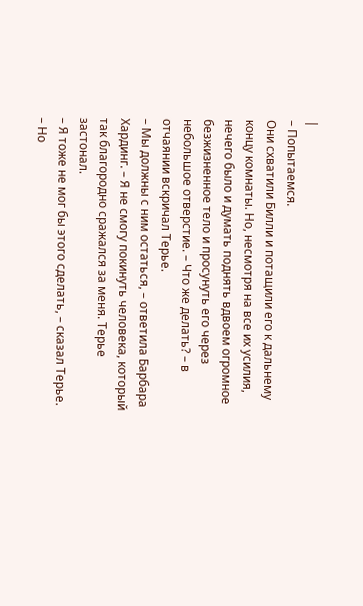|
– Попытаемся.
Они схватили Билли и потащили его к дальнему концу комнаты. Но, несмотря на все их усилия, нечего было и думать поднять вдвоем огромное безжизненное тело и просунуть его через небольшое отверстие. – Что же делать? – в отчаянии вскричал Терье.
– Мы должны с ним остаться, – ответила Барбара Хардинг. – Я не смогу покинуть человека, который так благородно сражался за меня. Терье застонал.
– Я тоже не мог бы этого сделать, – сказал Терье. – Но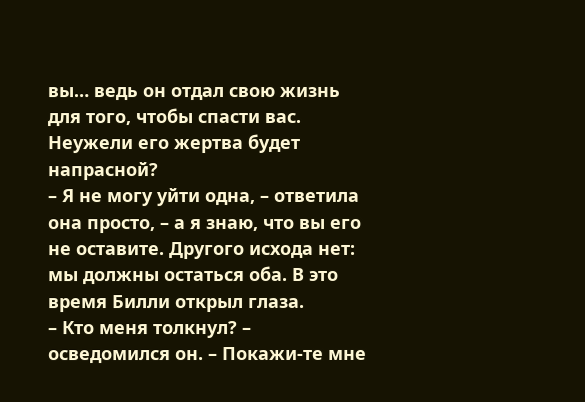вы… ведь он отдал свою жизнь для того, чтобы спасти вас. Неужели его жертва будет напрасной?
– Я не могу уйти одна, – ответила она просто, – а я знаю, что вы его не оставите. Другого исхода нет: мы должны остаться оба. В это время Билли открыл глаза.
– Кто меня толкнул? – осведомился он. – Покажи-те мне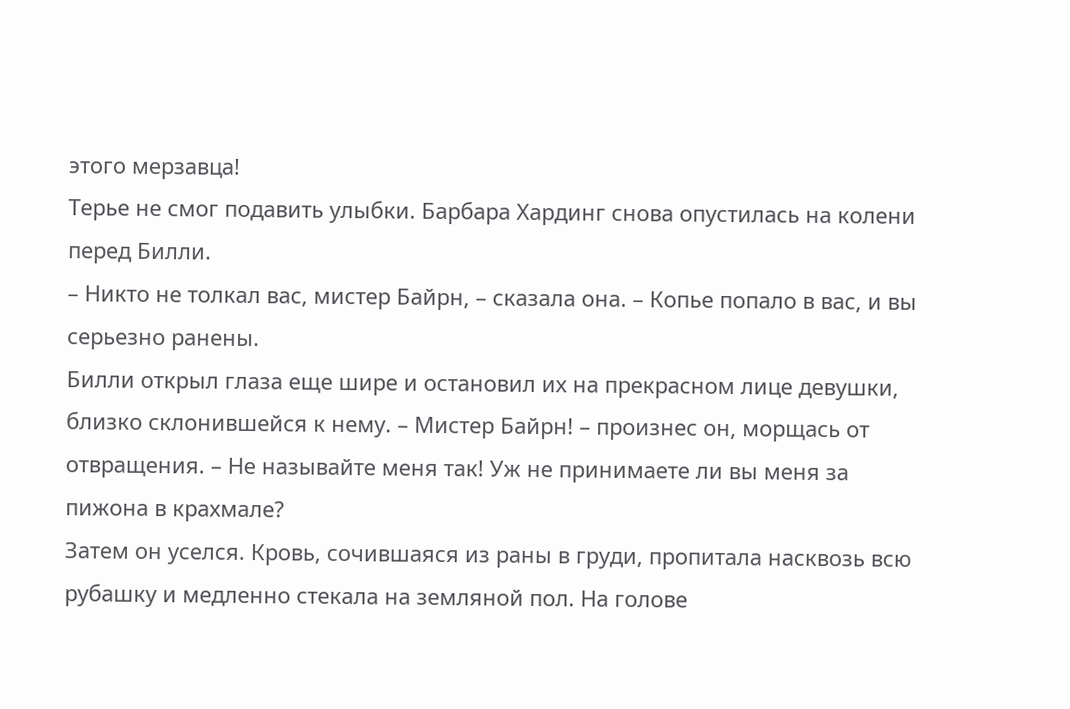этого мерзавца!
Терье не смог подавить улыбки. Барбара Хардинг снова опустилась на колени перед Билли.
– Никто не толкал вас, мистер Байрн, – сказала она. – Копье попало в вас, и вы серьезно ранены.
Билли открыл глаза еще шире и остановил их на прекрасном лице девушки, близко склонившейся к нему. – Мистер Байрн! – произнес он, морщась от отвращения. – Не называйте меня так! Уж не принимаете ли вы меня за пижона в крахмале?
Затем он уселся. Кровь, сочившаяся из раны в груди, пропитала насквозь всю рубашку и медленно стекала на земляной пол. На голове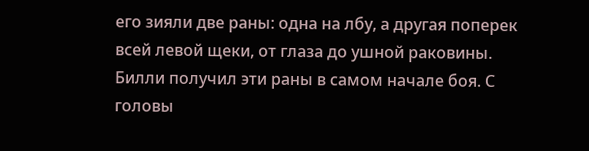его зияли две раны: одна на лбу, а другая поперек всей левой щеки, от глаза до ушной раковины. Билли получил эти раны в самом начале боя. С головы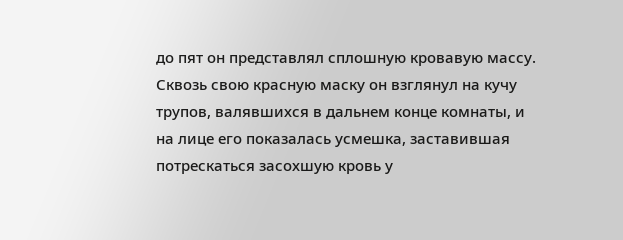до пят он представлял сплошную кровавую массу.
Сквозь свою красную маску он взглянул на кучу трупов, валявшихся в дальнем конце комнаты, и на лице его показалась усмешка, заставившая потрескаться засохшую кровь у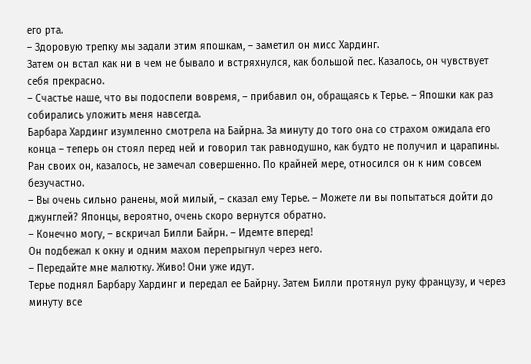его рта.
– Здоровую трепку мы задали этим япошкам, – заметил он мисс Хардинг.
Затем он встал как ни в чем не бывало и встряхнулся, как большой пес. Казалось, он чувствует себя прекрасно.
– Счастье наше, что вы подоспели вовремя, – прибавил он, обращаясь к Терье. – Япошки как раз собирались уложить меня навсегда.
Барбара Хардинг изумленно смотрела на Байрна. За минуту до того она со страхом ожидала его конца – теперь он стоял перед ней и говорил так равнодушно, как будто не получил и царапины.
Ран своих он, казалось, не замечал совершенно. По крайней мере, относился он к ним совсем безучастно.
– Вы очень сильно ранены, мой милый, – сказал ему Терье. – Можете ли вы попытаться дойти до джунглей? Японцы, вероятно, очень скоро вернутся обратно.
– Конечно могу, – вскричал Билли Байрн. – Идемте вперед!
Он подбежал к окну и одним махом перепрыгнул через него.
– Передайте мне малютку. Живо! Они уже идут.
Терье поднял Барбару Хардинг и передал ее Байрну. Затем Билли протянул руку французу, и через минуту все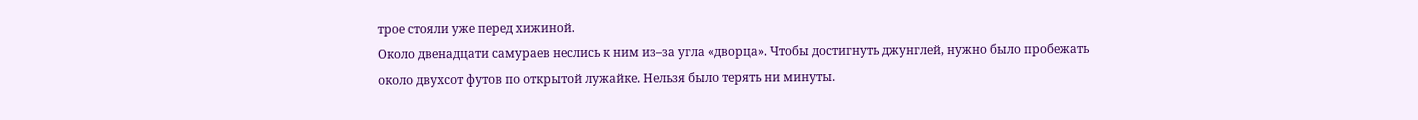трое стояли уже перед хижиной.
Около двенадцати самураев неслись к ним из–за угла «дворца». Чтобы достигнуть джунглей, нужно было пробежать около двухсот футов по открытой лужайке. Нельзя было терять ни минуты.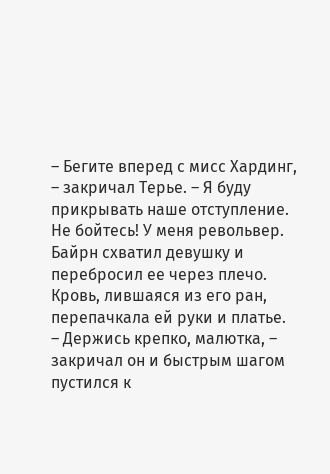– Бегите вперед с мисс Хардинг, – закричал Терье. – Я буду прикрывать наше отступление. Не бойтесь! У меня револьвер.
Байрн схватил девушку и перебросил ее через плечо. Кровь, лившаяся из его ран, перепачкала ей руки и платье.
– Держись крепко, малютка, – закричал он и быстрым шагом пустился к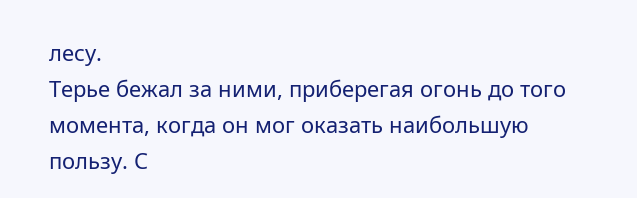лесу.
Терье бежал за ними, приберегая огонь до того момента, когда он мог оказать наибольшую пользу. С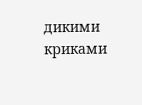дикими криками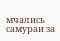мчались самураи за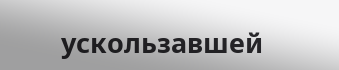ускользавшей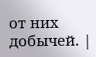от них добычей. |